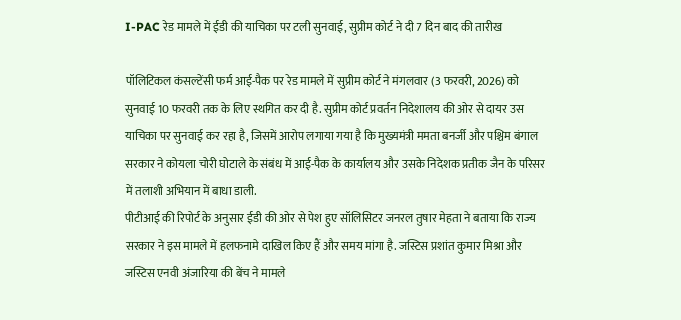I-PAC रेड मामले में ईडी की याचिका पर टली सुनवाई, सुप्रीम कोर्ट ने दी 7 दिन बाद की तारीख

पॉलिटिकल कंसल्टेंसी फर्म आई-पैक पर रेड मामले में सुप्रीम कोर्ट ने मंगलवार (3 फरवरी, 2026) को सुनवाई 10 फरवरी तक के लिए स्थगित कर दी है. सुप्रीम कोर्ट प्रवर्तन निदेशालय की ओर से दायर उस याचिका पर सुनवाई कर रहा है, जिसमें आरोप लगाया गया है कि मुख्यमंत्री ममता बनर्जी और पश्चिम बंगाल सरकार ने कोयला चोरी घोटाले के संबंध में आई-पैक के कार्यालय और उसके निदेशक प्रतीक जैन के परिसर में तलाशी अभियान में बाधा डाली.
पीटीआई की रिपोर्ट के अनुसार ईडी की ओर से पेश हुए सॉलिसिटर जनरल तुषार मेहता ने बताया कि राज्य सरकार ने इस मामले में हलफनामे दाखिल किए हैं और समय मांगा है. जस्टिस प्रशांत कुमार मिश्रा और जस्टिस एनवी अंजारिया की बेंच ने मामले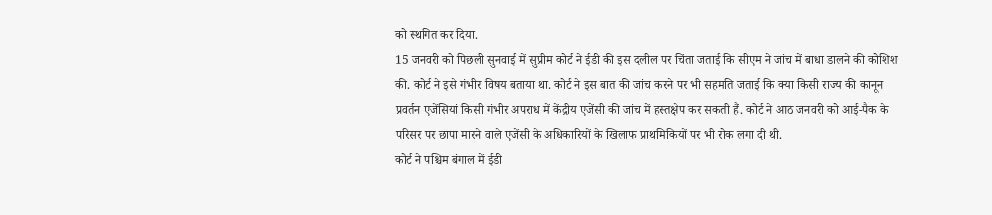को स्थगित कर दिया.
15 जनवरी को पिछली सुनवाई में सुप्रीम कोर्ट ने ईडी की इस दलील पर चिंता जताई कि सीएम ने जांच में बाधा डालने की कोशिश की. कोर्ट ने इसे गंभीर विषय बताया था. कोर्ट ने इस बात की जांच करने पर भी सहमति जताई कि क्या किसी राज्य की कानून प्रवर्तन एजेंसियां किसी गंभीर अपराध में केंद्रीय एजेंसी की जांच में हस्तक्षेप कर सकती हैं. कोर्ट ने आठ जनवरी को आई-पैक के परिसर पर छापा मारने वाले एजेंसी के अधिकारियों के खिलाफ प्राथमिकियों पर भी रोक लगा दी थी.
कोर्ट ने पश्चिम बंगाल में ईडी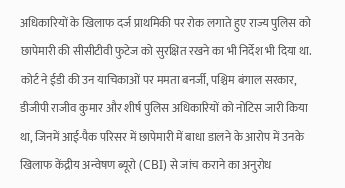अधिकारियों के खिलाफ दर्ज प्राथमिकी पर रोक लगाते हुए राज्य पुलिस को छापेमारी की सीसीटीवी फुटेज को सुरक्षित रखने का भी निर्देश भी दिया था. कोर्ट ने ईडी की उन याचिकाओं पर ममता बनर्जी, पश्चिम बंगाल सरकार, डीजीपी राजीव कुमार और शीर्ष पुलिस अधिकारियों को नोटिस जारी किया था, जिनमें आई-पैक परिसर में छापेमारी में बाधा डालने के आरोप में उनके खिलाफ केंद्रीय अन्वेषण ब्यूरो (CBI) से जांच कराने का अनुरोध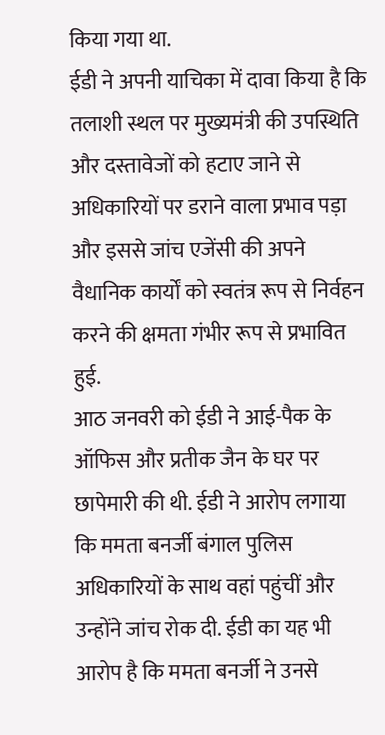किया गया था.
ईडी ने अपनी याचिका में दावा किया है कि तलाशी स्थल पर मुख्यमंत्री की उपस्थिति और दस्तावेजों को हटाए जाने से अधिकारियों पर डराने वाला प्रभाव पड़ा और इससे जांच एजेंसी की अपने वैधानिक कार्यों को स्वतंत्र रूप से निर्वहन करने की क्षमता गंभीर रूप से प्रभावित हुई.
आठ जनवरी को ईडी ने आई-पैक के ऑफिस और प्रतीक जैन के घर पर छापेमारी की थी. ईडी ने आरोप लगाया कि ममता बनर्जी बंगाल पुलिस अधिकारियों के साथ वहां पहुंचीं और उन्होंने जांच रोक दी. ईडी का यह भी आरोप है कि ममता बनर्जी ने उनसे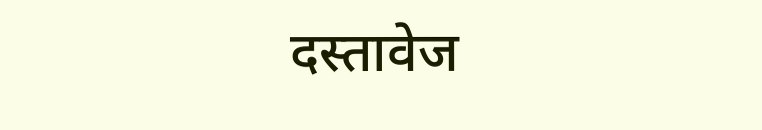दस्तावेज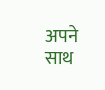अपने साथ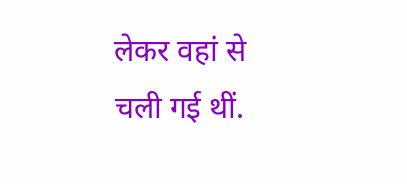लेकर वहां से चली गई थीं.